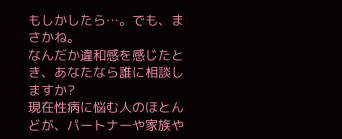もしかしたら…。でも、まさかね。
なんだか違和感を感じたとき、あなたなら誰に相談しますか?
現在性病に悩む人のほとんどが、パートナーや家族や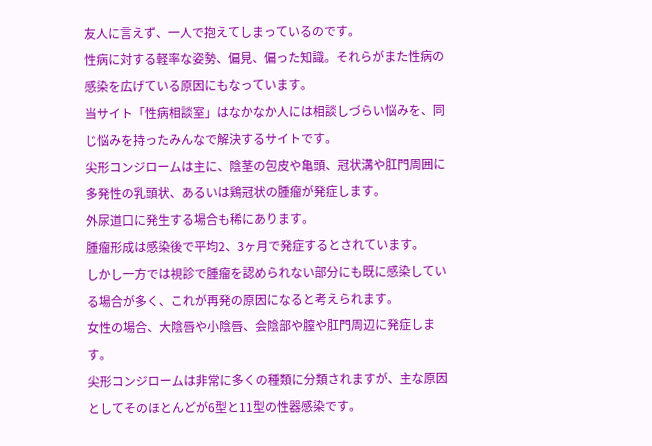友人に言えず、一人で抱えてしまっているのです。
性病に対する軽率な姿勢、偏見、偏った知識。それらがまた性病の感染を広げている原因にもなっています。
当サイト「性病相談室」はなかなか人には相談しづらい悩みを、同じ悩みを持ったみんなで解決するサイトです。
尖形コンジロームは主に、陰茎の包皮や亀頭、冠状溝や肛門周囲に多発性の乳頭状、あるいは鶏冠状の腫瘤が発症します。
外尿道口に発生する場合も稀にあります。
腫瘤形成は感染後で平均2、3ヶ月で発症するとされています。
しかし一方では視診で腫瘤を認められない部分にも既に感染している場合が多く、これが再発の原因になると考えられます。
女性の場合、大陰唇や小陰唇、会陰部や膣や肛門周辺に発症します。
尖形コンジロームは非常に多くの種類に分類されますが、主な原因としてそのほとんどが6型と11型の性器感染です。